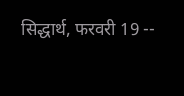सिद्धार्थ, फरवरी 19 --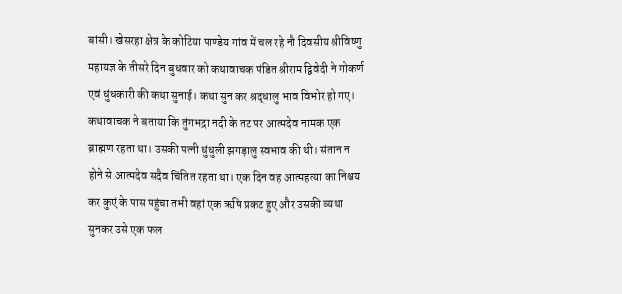बांसी। खेसरहा क्षेत्र के कोटिया पाण्डेय गांव में चल रहे नौ दिवसीय श्रीविष्णु महायज्ञ के तीसरे दिन बुधवार को कथावाचक पंडित श्रीराम द्विवेदी ने गोकर्ण एवं धुंधकारी की कथा सुनाई। कथा सुन कर श्रद्धालु भाव विभोर हो गए। कथावाचक ने बताया कि तुंगभद्रा नदी के तट पर आत्मदेव नामक एक ब्राह्मण रहता था। उसकी पत्नी धुंधुली झगड़ालु स्वभाव की थी। संतान न होने से आत्मदेव सदैव चिंतित रहता था। एक दिन वह आत्महत्या का निश्चय कर कुएं के पास पहुंचा तभी वहां एक ऋषि प्रकट हुए और उसकी व्यथा सुनकर उसे एक फल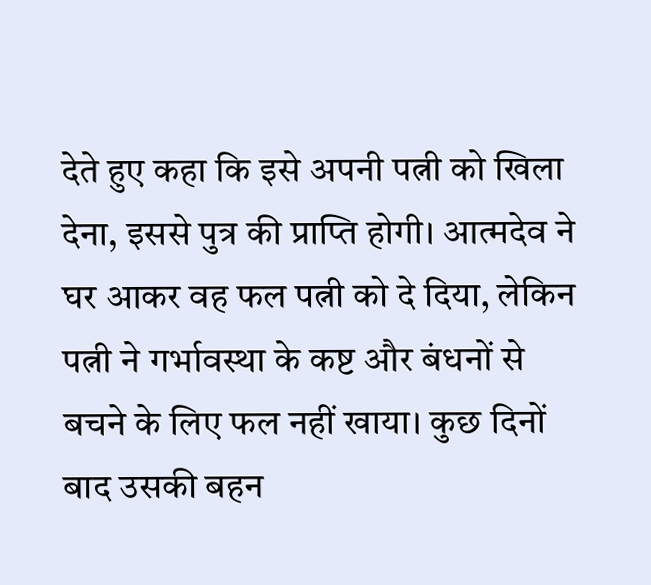देते हुए कहा कि इसे अपनी पत्नी को खिला देना, इससे पुत्र की प्राप्ति होगी। आत्मदेव ने घर आकर वह फल पत्नी को दे दिया, लेकिन पत्नी ने गर्भावस्था के कष्ट और बंधनों से बचने के लिए फल नहीं खाया। कुछ दिनों बाद उसकी बहन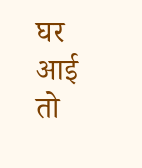घर आई तो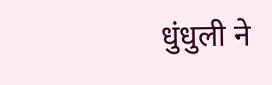धुंधुली ने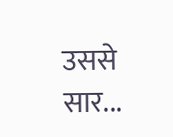उससे सार...